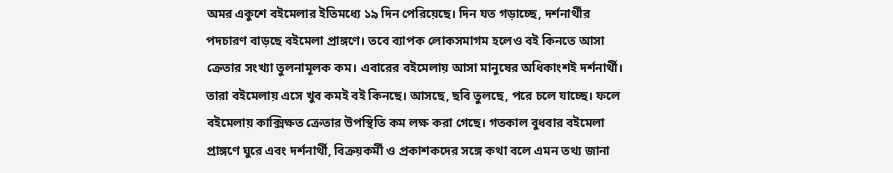অমর একুশে বইমেলার ইতিমধ্যে ১৯ দিন পেরিয়েছে। দিন যত গড়াচ্ছে, দর্শনার্থীর পদচারণ বাড়ছে বইমেলা প্রাঙ্গণে। তবে ব্যাপক লোকসমাগম হলেও বই কিনতে আসা ক্রেতার সংখ্যা তুলনামূলক কম। এবারের বইমেলায় আসা মানুষের অধিকাংশই দর্শনার্থী। তারা বইমেলায় এসে খুব কমই বই কিনছে। আসছে, ছবি তুলছে, পরে চলে যাচ্ছে। ফলে বইমেলায় কাক্সিক্ষত ক্রেতার উপস্থিতি কম লক্ষ করা গেছে। গতকাল বুধবার বইমেলা প্রাঙ্গণে ঘুরে এবং দর্শনার্থী, বিক্রয়কর্মী ও প্রকাশকদের সঙ্গে কথা বলে এমন তথ্য জানা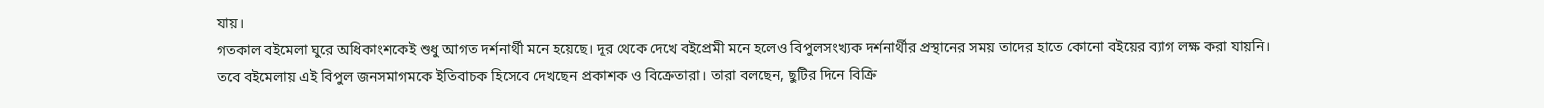যায়।
গতকাল বইমেলা ঘুরে অধিকাংশকেই শুধু আগত দর্শনার্থী মনে হয়েছে। দূর থেকে দেখে বইপ্রেমী মনে হলেও বিপুলসংখ্যক দর্শনার্থীর প্রস্থানের সময় তাদের হাতে কোনো বইয়ের ব্যাগ লক্ষ করা যায়নি।
তবে বইমেলায় এই বিপুল জনসমাগমকে ইতিবাচক হিসেবে দেখছেন প্রকাশক ও বিক্রেতারা। তারা বলছেন, ছুটির দিনে বিক্রি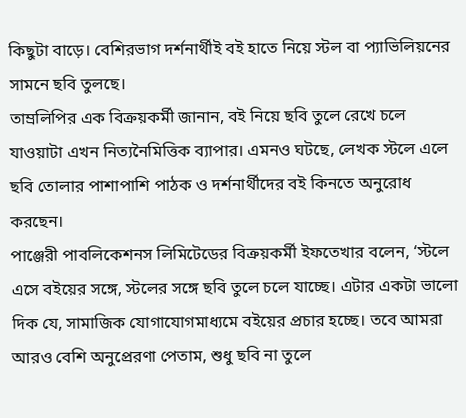কিছুটা বাড়ে। বেশিরভাগ দর্শনার্থীই বই হাতে নিয়ে স্টল বা প্যাভিলিয়নের সামনে ছবি তুলছে।
তাম্রলিপির এক বিক্রয়কর্মী জানান, বই নিয়ে ছবি তুলে রেখে চলে যাওয়াটা এখন নিত্যনৈমিত্তিক ব্যাপার। এমনও ঘটছে, লেখক স্টলে এলে ছবি তোলার পাশাপাশি পাঠক ও দর্শনার্থীদের বই কিনতে অনুরোধ করছেন।
পাঞ্জেরী পাবলিকেশনস লিমিটেডের বিক্রয়কর্মী ইফতেখার বলেন, ‘স্টলে এসে বইয়ের সঙ্গে, স্টলের সঙ্গে ছবি তুলে চলে যাচ্ছে। এটার একটা ভালো দিক যে, সামাজিক যোগাযোগমাধ্যমে বইয়ের প্রচার হচ্ছে। তবে আমরা আরও বেশি অনুপ্রেরণা পেতাম, শুধু ছবি না তুলে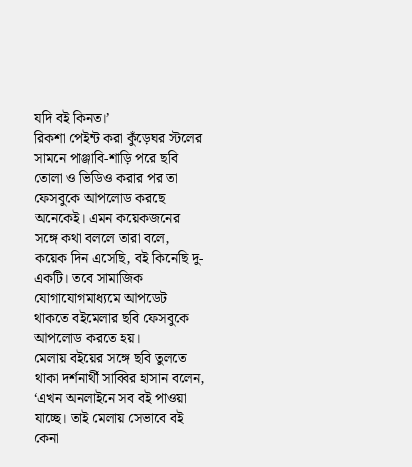যদি বই কিনত।’
রিকশা পেইন্ট করা কুঁড়েঘর স্টলের সামনে পাঞ্জাবি-শাড়ি পরে ছবি তোলা ও ভিডিও করার পর তা ফেসবুকে আপলোড করছে অনেকেই। এমন কয়েকজনের সঙ্গে কথা বললে তারা বলে, কয়েক দিন এসেছি, বই কিনেছি দু-একটি। তবে সামাজিক যোগাযোগমাধ্যমে আপডেট থাকতে বইমেলার ছবি ফেসবুকে আপলোড করতে হয়।
মেলায় বইয়ের সঙ্গে ছবি তুলতে থাকা দর্শনার্থী সাব্বির হাসান বলেন, ‘এখন অনলাইনে সব বই পাওয়া যাচ্ছে। তাই মেলায় সেভাবে বই কেনা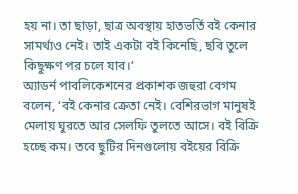হয় না। তা ছাড়া, ছাত্র অবস্থায় হাতভর্তি বই কেনার সামর্থ্যও নেই। তাই একটা বই কিনেছি, ছবি তুলে কিছুক্ষণ পর চলে যাব।’
অ্যাডর্ন পাবলিকেশনের প্রকাশক জহুরা বেগম বলেন, ‘বই কেনার ক্রেতা নেই। বেশিরভাগ মানুষই মেলায় ঘুরতে আর সেলফি তুলতে আসে। বই বিক্রি হচ্ছে কম। তবে ছুটির দিনগুলোয় বইয়ের বিক্রি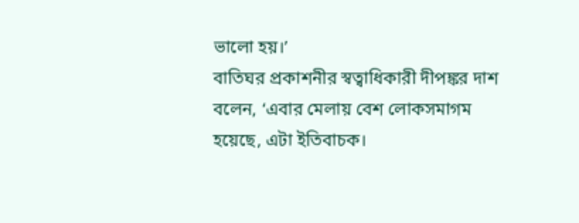ভালো হয়।’
বাতিঘর প্রকাশনীর স্বত্বাধিকারী দীপঙ্কর দাশ বলেন, ‘এবার মেলায় বেশ লোকসমাগম হয়েছে, এটা ইতিবাচক।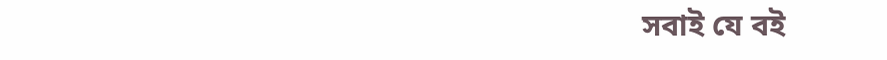সবাই যে বই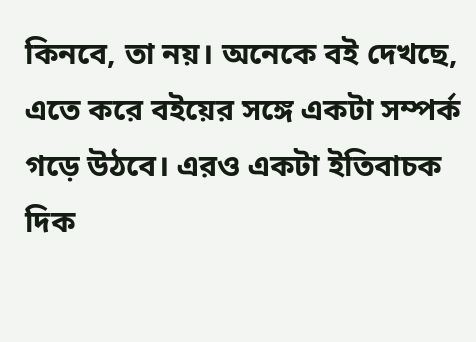কিনবে, তা নয়। অনেকে বই দেখছে, এতে করে বইয়ের সঙ্গে একটা সম্পর্ক গড়ে উঠবে। এরও একটা ইতিবাচক দিক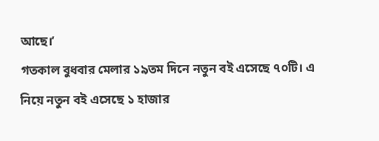আছে।’
গতকাল বুধবার মেলার ১৯তম দিনে নতুন বই এসেছে ৭০টি। এ নিয়ে নতুন বই এসেছে ১ হাজার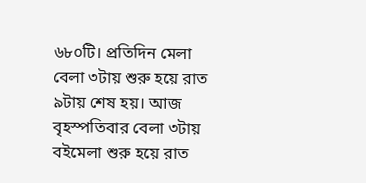৬৮০টি। প্রতিদিন মেলা বেলা ৩টায় শুরু হয়ে রাত ৯টায় শেষ হয়। আজ বৃহস্পতিবার বেলা ৩টায় বইমেলা শুরু হয়ে রাত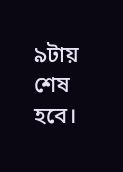৯টায় শেষ হবে।